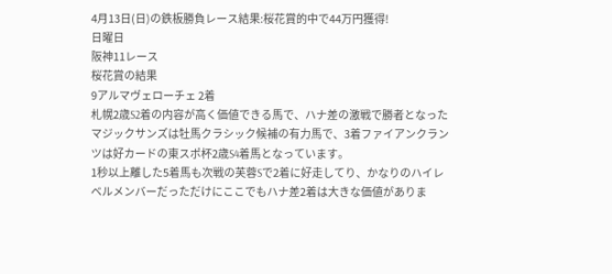4月13日(日)の鉄板勝負レース結果:桜花賞的中で44万円獲得!
日曜日
阪神11レース
桜花賞の結果
9アルマヴェローチェ 2着
札幌2歳S2着の内容が高く価値できる馬で、ハナ差の激戦で勝者となったマジックサンズは牡馬クラシック候補の有力馬で、3着ファイアンクランツは好カードの東スポ杯2歳S4着馬となっています。
1秒以上離した5着馬も次戦の芙蓉Sで2着に好走してり、かなりのハイレベルメンバーだっただけにここでもハナ差2着は大きな価値がありま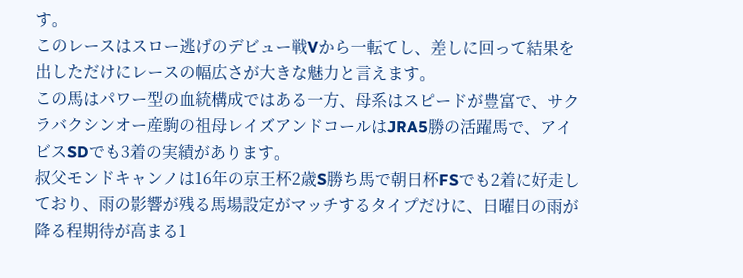す。
このレースはスロー逃げのデビュー戦Vから一転てし、差しに回って結果を出しただけにレースの幅広さが大きな魅力と言えます。
この馬はパワー型の血統構成ではある一方、母系はスピードが豊富で、サクラバクシンオー産駒の祖母レイズアンドコールはJRA5勝の活躍馬で、アイビスSDでも3着の実績があります。
叔父モンドキャンノは16年の京王杯2歳S勝ち馬で朝日杯FSでも2着に好走しており、雨の影響が残る馬場設定がマッチするタイプだけに、日曜日の雨が降る程期待が高まる1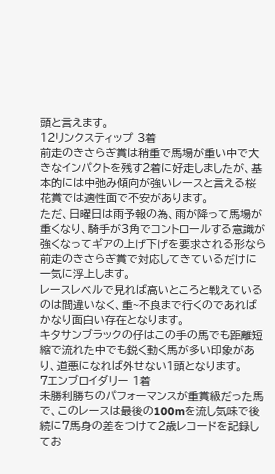頭と言えます。
12リンクスティップ 3着
前走のきさらぎ賞は稍重で馬場が重い中で大きなインパクトを残す2着に好走しましたが、基本的には中弛み傾向が強いレースと言える桜花賞では適性面で不安があります。
ただ、日曜日は雨予報の為、雨が降って馬場が重くなり、騎手が3角でコントロールする意識が強くなってギアの上げ下げを要求される形なら前走のきさらぎ賞で対応してきているだけに一気に浮上します。
レースレベルで見れば高いところと戦えているのは間違いなく、重~不良まで行くのであればかなり面白い存在となります。
キタサンブラックの仔はこの手の馬でも距離短縮で流れた中でも鋭く動く馬が多い印象があり、道悪になれば外せない1頭となります。
7エンブロイダリー 1着
未勝利勝ちのパフォーマンスが重賞級だった馬で、このレースは最後の100mを流し気味で後続に7馬身の差をつけて2歳レコードを記録してお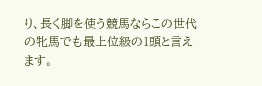り、長く脚を使う競馬ならこの世代の牝馬でも最上位級の1頭と言えます。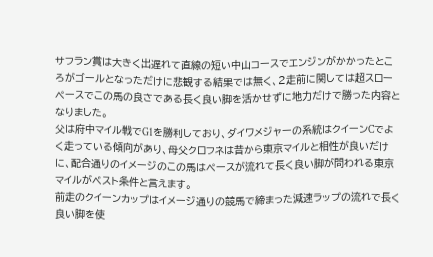サフラン賞は大きく出遅れて直線の短い中山コースでエンジンがかかったところがゴールとなっただけに悲観する結果では無く、2走前に関しては超スローペースでこの馬の良さである長く良い脚を活かせずに地力だけで勝った内容となりました。
父は府中マイル戦でG1を勝利しており、ダイワメジャーの系統はクイーンCでよく走っている傾向があり、母父クロフネは昔から東京マイルと相性が良いだけに、配合通りのイメージのこの馬はペースが流れて長く良い脚が問われる東京マイルがベスト条件と言えます。
前走のクイーンカップはイメージ通りの競馬で締まった減速ラップの流れで長く良い脚を使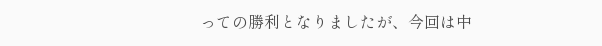っての勝利となりましたが、今回は中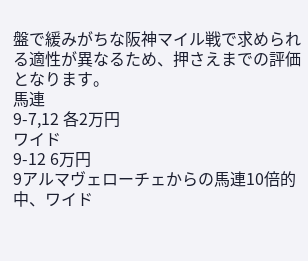盤で緩みがちな阪神マイル戦で求められる適性が異なるため、押さえまでの評価となります。
馬連
9-7,12 各2万円
ワイド
9-12 6万円
9アルマヴェローチェからの馬連10倍的中、ワイド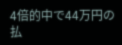4倍的中で44万円の払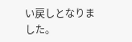い戻しとなりました。